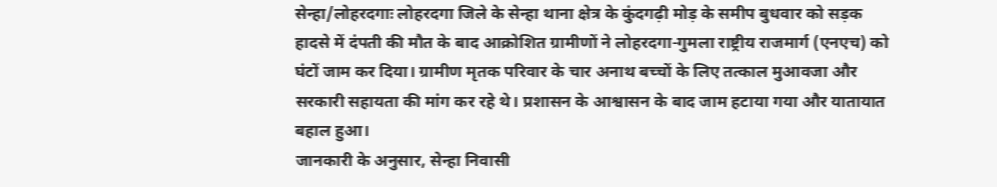सेन्हा/लोहरदगाः लोहरदगा जिले के सेन्हा थाना क्षेत्र के कुंदगढ़ी मोड़ के समीप बुधवार को सड़क हादसे में दंपती की मौत के बाद आक्रोशित ग्रामीणों ने लोहरदगा-गुमला राष्ट्रीय राजमार्ग (एनएच) को घंटों जाम कर दिया। ग्रामीण मृतक परिवार के चार अनाथ बच्चों के लिए तत्काल मुआवजा और सरकारी सहायता की मांग कर रहे थे। प्रशासन के आश्वासन के बाद जाम हटाया गया और यातायात बहाल हुआ।
जानकारी के अनुसार, सेन्हा निवासी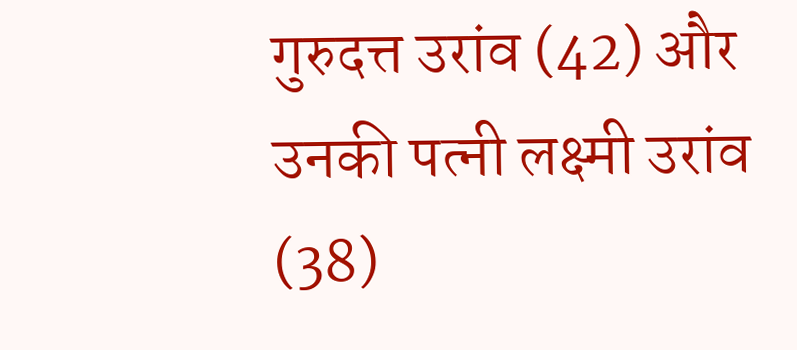गुरुदत्त उरांव (42) और उनकी पत्नी लक्ष्मी उरांव (38)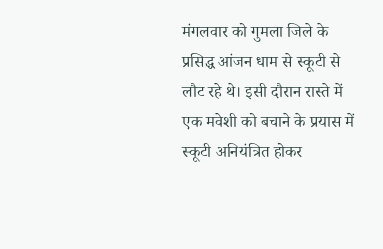मंगलवार को गुमला जिले के प्रसिद्ध आंजन धाम से स्कूटी से लौट रहे थे। इसी दौरान रास्ते में एक मवेशी को बचाने के प्रयास में स्कूटी अनियंत्रित होकर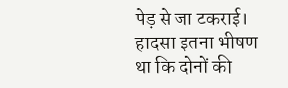पेड़ से जा टकराई। हादसा इतना भीषण था कि दोनों की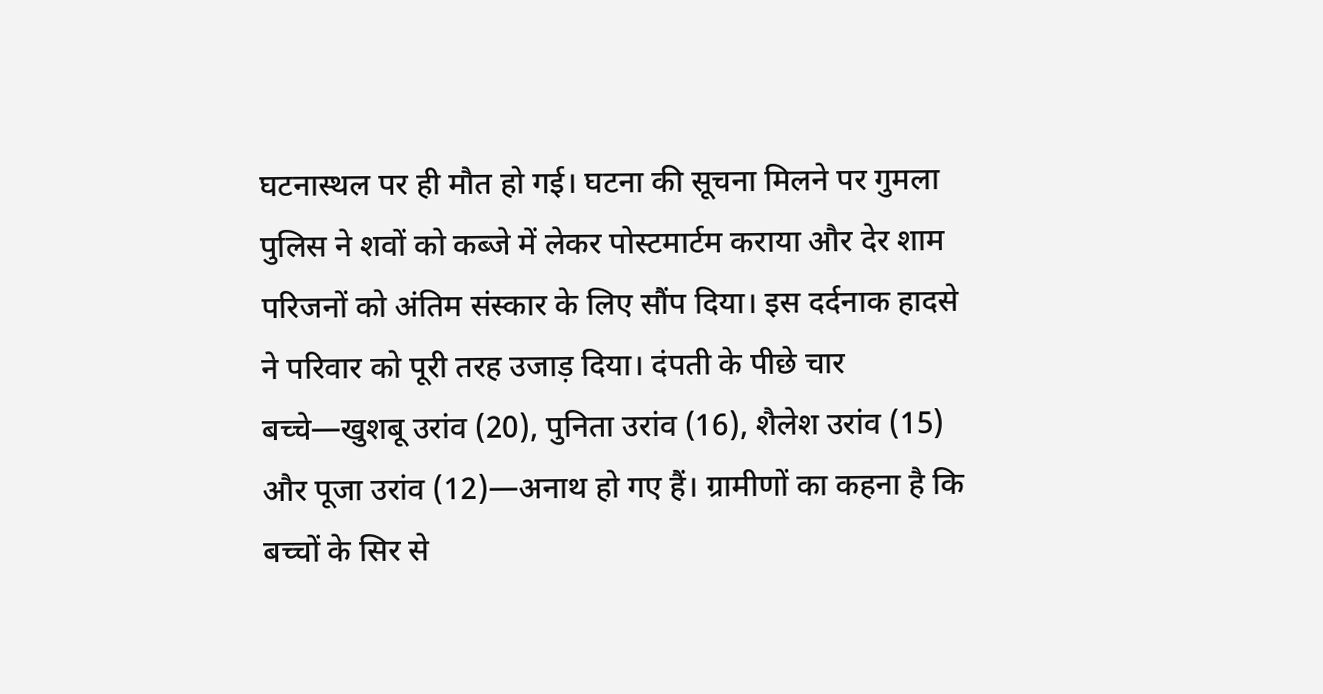घटनास्थल पर ही मौत हो गई। घटना की सूचना मिलने पर गुमला पुलिस ने शवों को कब्जे में लेकर पोस्टमार्टम कराया और देर शाम परिजनों को अंतिम संस्कार के लिए सौंप दिया। इस दर्दनाक हादसे ने परिवार को पूरी तरह उजाड़ दिया। दंपती के पीछे चार बच्चे—खुशबू उरांव (20), पुनिता उरांव (16), शैलेश उरांव (15) और पूजा उरांव (12)—अनाथ हो गए हैं। ग्रामीणों का कहना है कि बच्चों के सिर से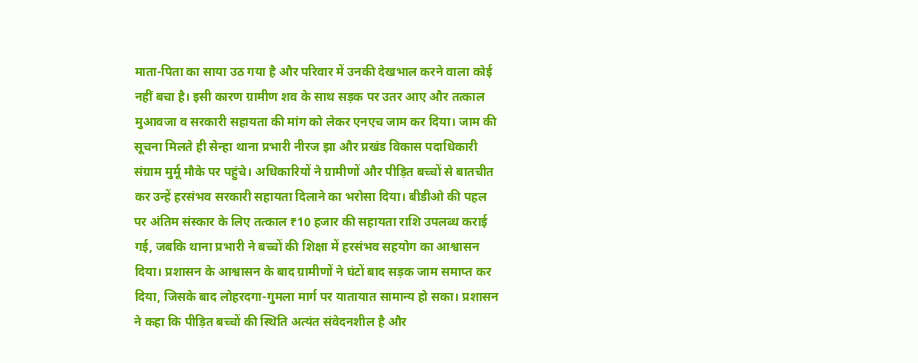माता-पिता का साया उठ गया है और परिवार में उनकी देखभाल करने वाला कोई नहीं बचा है। इसी कारण ग्रामीण शव के साथ सड़क पर उतर आए और तत्काल मुआवजा व सरकारी सहायता की मांग को लेकर एनएच जाम कर दिया। जाम की सूचना मिलते ही सेन्हा थाना प्रभारी नीरज झा और प्रखंड विकास पदाधिकारी संग्राम मुर्मू मौके पर पहुंचे। अधिकारियों ने ग्रामीणों और पीड़ित बच्चों से बातचीत कर उन्हें हरसंभव सरकारी सहायता दिलाने का भरोसा दिया। बीडीओ की पहल पर अंतिम संस्कार के लिए तत्काल ₹10 हजार की सहायता राशि उपलब्ध कराई गई, जबकि थाना प्रभारी ने बच्चों की शिक्षा में हरसंभव सहयोग का आश्वासन दिया। प्रशासन के आश्वासन के बाद ग्रामीणों ने घंटों बाद सड़क जाम समाप्त कर दिया, जिसके बाद लोहरदगा-गुमला मार्ग पर यातायात सामान्य हो सका। प्रशासन ने कहा कि पीड़ित बच्चों की स्थिति अत्यंत संवेदनशील है और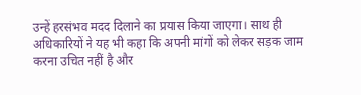उन्हें हरसंभव मदद दिलाने का प्रयास किया जाएगा। साथ ही अधिकारियों ने यह भी कहा कि अपनी मांगों को लेकर सड़क जाम करना उचित नहीं है और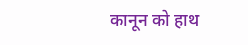कानून को हाथ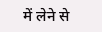में लेने से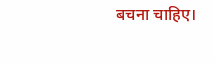बचना चाहिए।